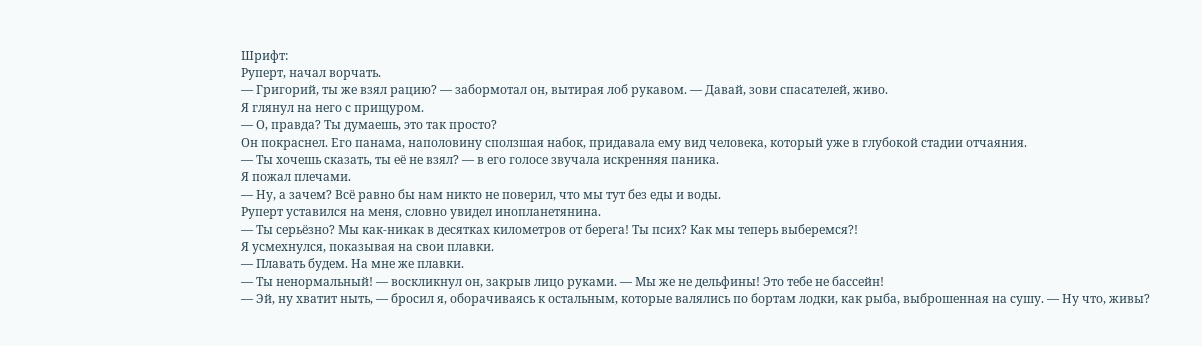Шрифт:
Руперт, начал ворчать.
— Григорий, ты же взял рацию? — забормотал он, вытирая лоб рукавом. — Давай, зови спасателей, живо.
Я глянул на него с прищуром.
— О, правда? Ты думаешь, это так просто?
Он покраснел. Его панама, наполовину сползшая набок, придавала ему вид человека, который уже в глубокой стадии отчаяния.
— Ты хочешь сказать, ты её не взял? — в его голосе звучала искренняя паника.
Я пожал плечами.
— Ну, а зачем? Всё равно бы нам никто не поверил, что мы тут без еды и воды.
Руперт уставился на меня, словно увидел инопланетянина.
— Ты серьёзно? Мы как-никак в десятках километров от берега! Ты псих? Как мы теперь выберемся?!
Я усмехнулся, показывая на свои плавки.
— Плавать будем. На мне же плавки.
— Ты ненормальный! — воскликнул он, закрыв лицо руками. — Мы же не дельфины! Это тебе не бассейн!
— Эй, ну хватит ныть, — бросил я, оборачиваясь к остальным, которые валялись по бортам лодки, как рыба, выброшенная на сушу. — Ну что, живы?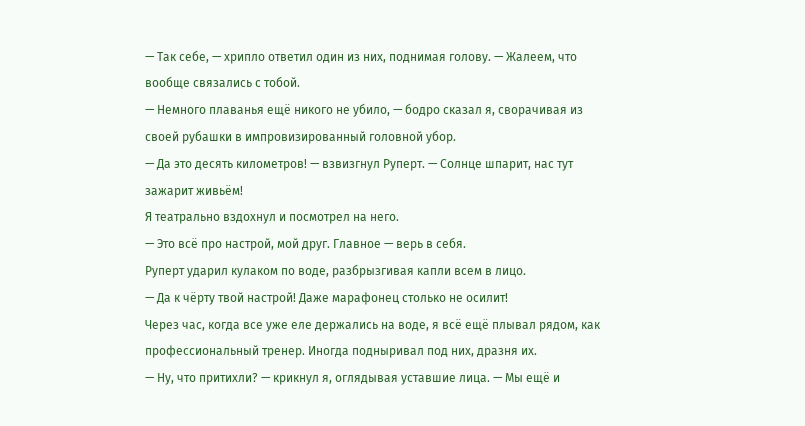— Так себе, — хрипло ответил один из них, поднимая голову. — Жалеем, что вообще связались с тобой.
— Немного плаванья ещё никого не убило, — бодро сказал я, сворачивая из своей рубашки в импровизированный головной убор.
— Да это десять километров! — взвизгнул Руперт. — Солнце шпарит, нас тут зажарит живьём!
Я театрально вздохнул и посмотрел на него.
— Это всё про настрой, мой друг. Главное — верь в себя.
Руперт ударил кулаком по воде, разбрызгивая капли всем в лицо.
— Да к чёрту твой настрой! Даже марафонец столько не осилит!
Через час, когда все уже еле держались на воде, я всё ещё плывал рядом, как профессиональный тренер. Иногда подныривал под них, дразня их.
— Ну, что притихли? — крикнул я, оглядывая уставшие лица. — Мы ещё и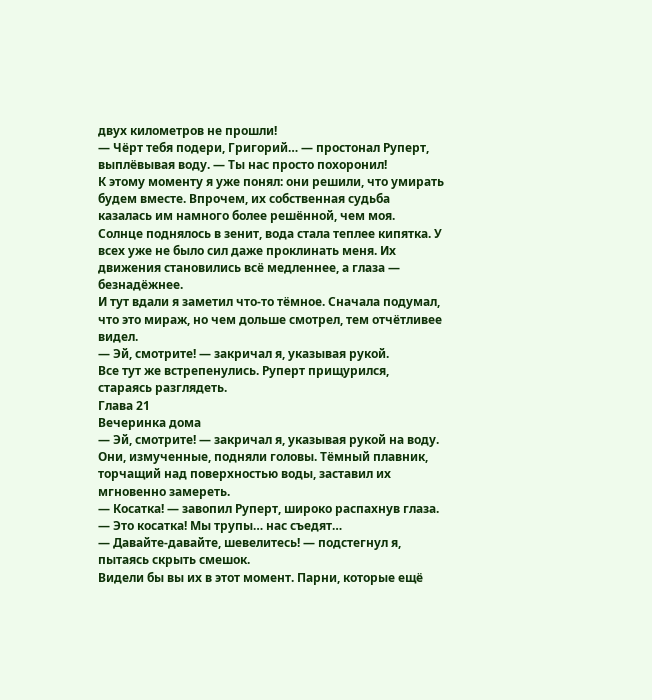двух километров не прошли!
— Чёрт тебя подери, Григорий… — простонал Руперт, выплёвывая воду. — Ты нас просто похоронил!
К этому моменту я уже понял: они решили, что умирать будем вместе. Впрочем, их собственная судьба казалась им намного более решённой, чем моя.
Солнце поднялось в зенит, вода стала теплее кипятка. У всех уже не было сил даже проклинать меня. Их движения становились всё медленнее, а глаза — безнадёжнее.
И тут вдали я заметил что-то тёмное. Сначала подумал, что это мираж, но чем дольше смотрел, тем отчётливее видел.
— Эй, смотрите! — закричал я, указывая рукой.
Все тут же встрепенулись. Руперт прищурился, стараясь разглядеть.
Глава 21
Вечеринка дома
— Эй, смотрите! — закричал я, указывая рукой на воду.
Они, измученные, подняли головы. Тёмный плавник, торчащий над поверхностью воды, заставил их мгновенно замереть.
— Косатка! — завопил Руперт, широко распахнув глаза. — Это косатка! Мы трупы… нас съедят…
— Давайте-давайте, шевелитесь! — подстегнул я, пытаясь скрыть смешок.
Видели бы вы их в этот момент. Парни, которые ещё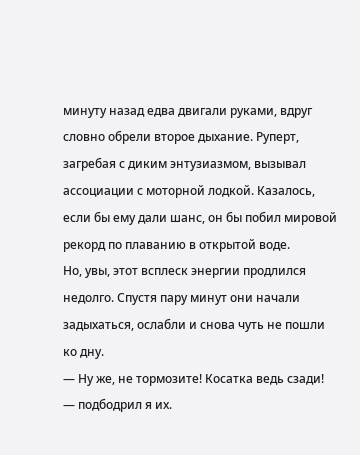минуту назад едва двигали руками, вдруг словно обрели второе дыхание. Руперт, загребая с диким энтузиазмом, вызывал ассоциации с моторной лодкой. Казалось, если бы ему дали шанс, он бы побил мировой рекорд по плаванию в открытой воде.
Но, увы, этот всплеск энергии продлился недолго. Спустя пару минут они начали задыхаться, ослабли и снова чуть не пошли ко дну.
— Ну же, не тормозите! Косатка ведь сзади! — подбодрил я их.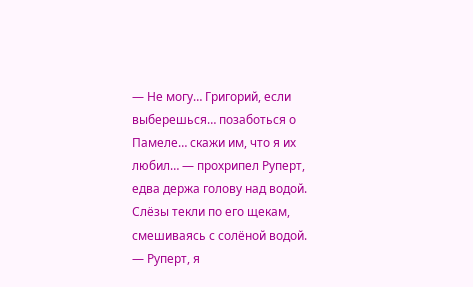— Не могу… Григорий, если выберешься… позаботься о Памеле… скажи им, что я их любил… — прохрипел Руперт, едва держа голову над водой. Слёзы текли по его щекам, смешиваясь с солёной водой.
— Руперт, я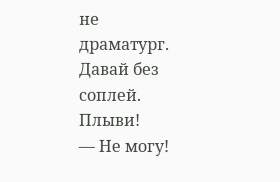не драматург. Давай без соплей. Плыви!
— Не могу!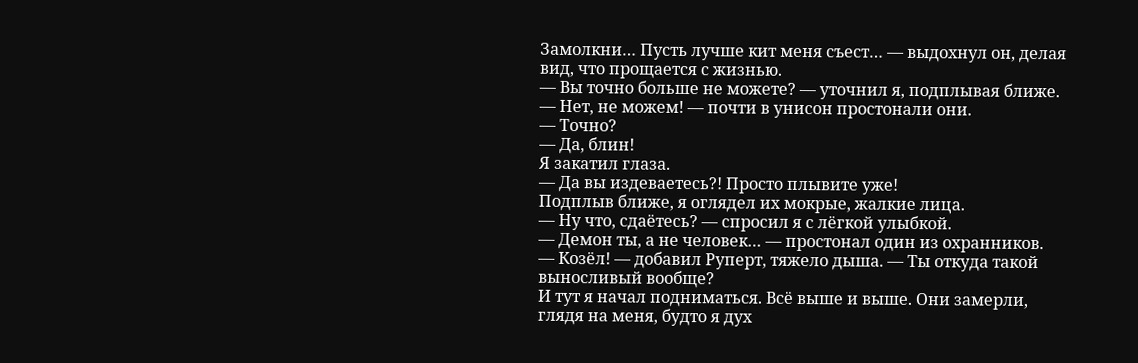Замолкни… Пусть лучше кит меня съест… — выдохнул он, делая вид, что прощается с жизнью.
— Вы точно больше не можете? — уточнил я, подплывая ближе.
— Нет, не можем! — почти в унисон простонали они.
— Точно?
— Да, блин!
Я закатил глаза.
— Да вы издеваетесь?! Просто плывите уже!
Подплыв ближе, я оглядел их мокрые, жалкие лица.
— Ну что, сдаётесь? — спросил я с лёгкой улыбкой.
— Демон ты, а не человек… — простонал один из охранников.
— Козёл! — добавил Руперт, тяжело дыша. — Ты откуда такой выносливый вообще?
И тут я начал подниматься. Всё выше и выше. Они замерли, глядя на меня, будто я дух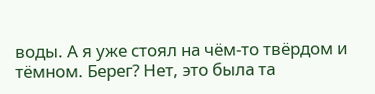воды. А я уже стоял на чём-то твёрдом и тёмном. Берег? Нет, это была та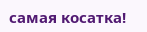самая косатка!